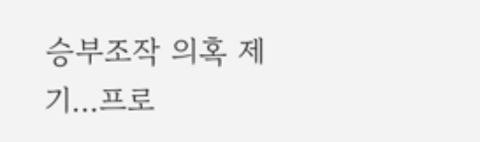승부조작 의혹 제기…프로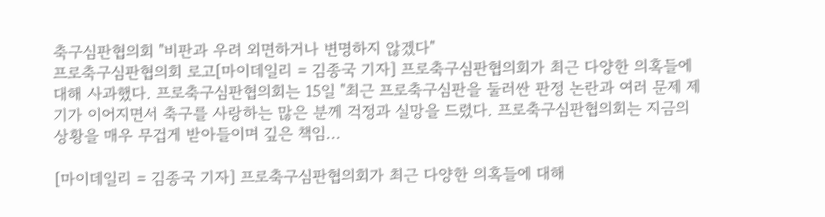축구심판협의회 "비판과 우려 외면하거나 변명하지 않겠다"
프로축구심판협의회 로고[마이데일리 = 김종국 기자] 프로축구심판협의회가 최근 다양한 의혹들에 대해 사과했다. 프로축구심판협의회는 15일 "최근 프로축구심판을 둘러싼 판정 논란과 여러 문제 제기가 이어지면서 축구를 사랑하는 많은 분께 걱정과 실망을 드렸다. 프로축구심판협의회는 지금의 상황을 매우 무겁게 받아들이며 깊은 책임...

[마이데일리 = 김종국 기자] 프로축구심판협의회가 최근 다양한 의혹들에 대해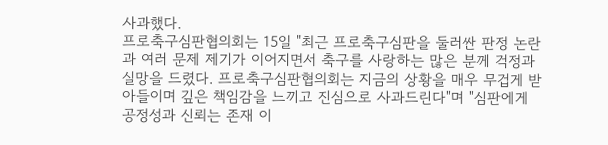사과했다.
프로축구심판협의회는 15일 "최근 프로축구심판을 둘러싼 판정 논란과 여러 문제 제기가 이어지면서 축구를 사랑하는 많은 분께 걱정과 실망을 드렸다. 프로축구심판협의회는 지금의 상황을 매우 무겁게 받아들이며 깊은 책임감을 느끼고 진심으로 사과드린다"며 "심판에게 공정성과 신뢰는 존재 이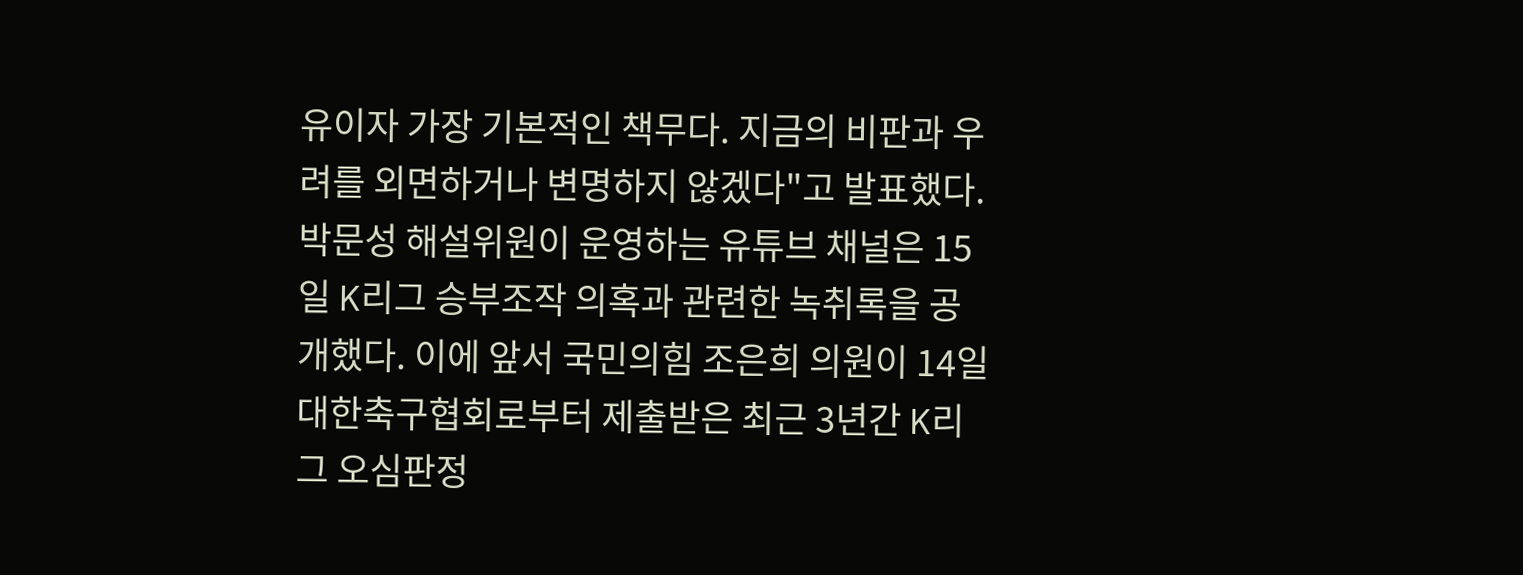유이자 가장 기본적인 책무다. 지금의 비판과 우려를 외면하거나 변명하지 않겠다"고 발표했다.
박문성 해설위원이 운영하는 유튜브 채널은 15일 K리그 승부조작 의혹과 관련한 녹취록을 공개했다. 이에 앞서 국민의힘 조은희 의원이 14일 대한축구협회로부터 제출받은 최근 3년간 K리그 오심판정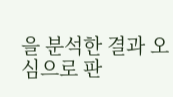을 분석한 결과 오심으로 판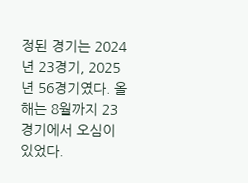정된 경기는 2024년 23경기, 2025년 56경기였다. 올해는 8월까지 23경기에서 오심이 있었다.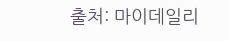출처: 마이데일리